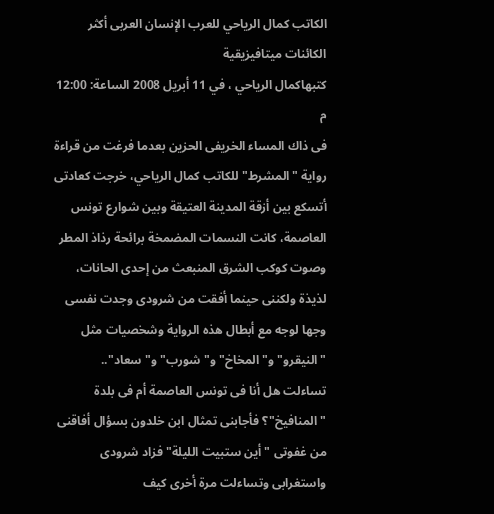الكاتب كمال الرياحي للعرب الإنسان العربى أكثر الكائنات ميتافيزيقية
كتبهاكمال الرياحي ، في 11 أبريل 2008 الساعة: 12:00 م
فى ذاك المساء الخريفى الحزين بعدما فرغت من قراءة رواية "المشرط" للكاتب كمال الرياحي، خرجت كعادتى أتسكع بين أزقة المدينة العتيقة وبين شوارع تونس العاصمة، كانت النسمات المضمخة برائحة رذاذ المطر وصوت كوكب الشرق المنبعث من إحدى الحانات، لذيذة ولكننى حينما أفقت من شرودى وجدت نفسى وجها لوجه مع أبطال هذه الرواية وشخصيات مثل "النيقرو" و"المخاخ" و"شورب" و"سعاد"..
تساءلت هل أنا فى تونس العاصمة أم فى بلدة "المنافيخ"؟ فأجابنى تمثال ابن خلدون بسؤال أفاقنى من غفوتى "أين ستبيت الليلة" فزاد شرودى واستغرابى وتساءلت مرة أخرى كيف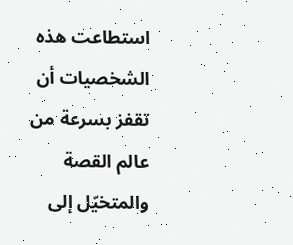استطاعت هذه الشخصيات أن تقفز بسرعة من عالم القصة والمتخيّل إلى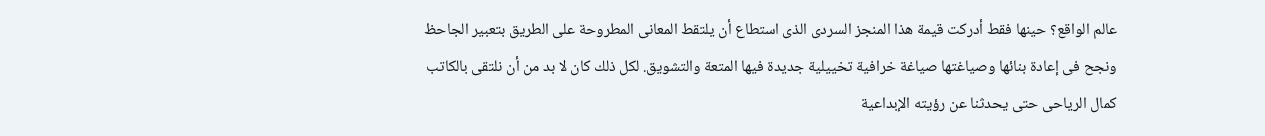عالم الواقع؟ حينها فقط أدركت قيمة هذا المنجز السردى الذى استطاع أن يلتقط المعانى المطروحة على الطريق بتعبير الجاحظ ونجح فى إعادة بنائها وصياغتها صياغة خرافية تخييلية جديدة فيها المتعة والتشويق. لكل ذلك كان لا بد من أن نلتقى بالكاتب كمال الرياحى حتى يحدثنا عن رؤيته الإبداعية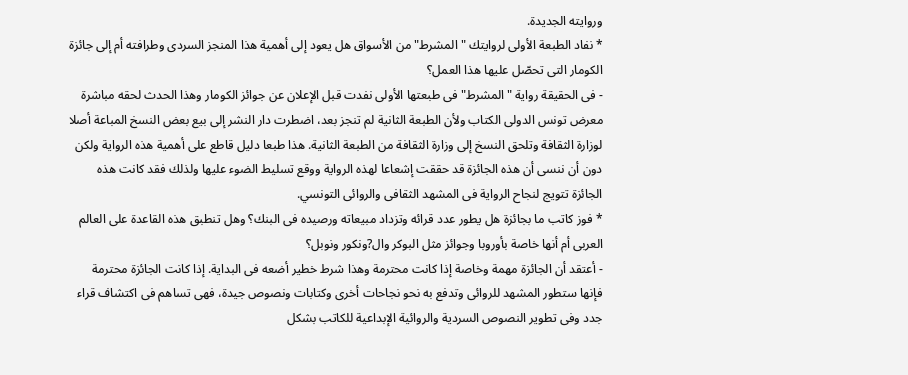وروايته الجديدة.
* نفاد الطبعة الأولى لروايتك "المشرط" من الأسواق هل يعود إلى أهمية هذا المنجز السردى وطرافته أم إلى جائزة الكومار التى تحصّل عليها هذا العمل؟
- فى الحقيقة رواية "المشرط" فى طبعتها الأولى نفدت قبل الإعلان عن جوائز الكومار وهذا الحدث لحقه مباشرة معرض تونس الدولى الكتاب ولأن الطبعة الثانية لم تنجز بعد، اضطرت دار النشر إلى بيع بعض النسخ المباعة أصلا لوزارة الثقافة وتلحق النسخ إلى وزارة الثقافة من الطبعة الثانية. هذا طبعا دليل قاطع على أهمية هذه الرواية ولكن دون أن ننسى أن هذه الجائزة قد حققت إشعاعا لهذه الرواية ووقع تسليط الضوء عليها ولذلك فقد كانت هذه الجائزة تتويج لنجاح الرواية فى المشهد الثقافى والروائى التونسي.
* فوز كاتب ما بجائزة هل يطور عدد قرائه وتزداد مبيعاته ورصيده فى البنك؟ وهل تنطبق هذه القاعدة على العالم العربى أم أنها خاصة بأوروبا وجوائز مثل البوكر وال?ونكور ونوبل؟
- أعتقد أن الجائزة مهمة وخاصة إذا كانت محترمة وهذا شرط خطير أضعه فى البداية. إذا كانت الجائزة محترمة فإنها ستطور المشهد للروائى وتدفع به نحو نجاحات أخرى وكتابات ونصوص جيدة، فهى تساهم فى اكتشاف قراء جدد وفى تطوير النصوص السردية والروائية الإبداعية للكاتب بشكل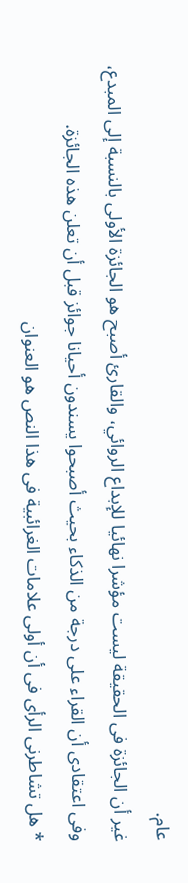عام.
غير أن الجائزة فى الحقيقة ليست مؤشرا نهائيا للإبداع الروائي، والقارئ أصبح هو الجائزة الأولى بالنسبة إلى المبدع، وفى اعتقادى أن القراء على درجة من الذكاء بحيث أصبحوا يسندون أحيانا جوائز قبل أن تعلن هذه الجائزة.
* هل تشاطرنى الرأى فى أن أولى علامات الغرائبية فى هذا النص هو العنوان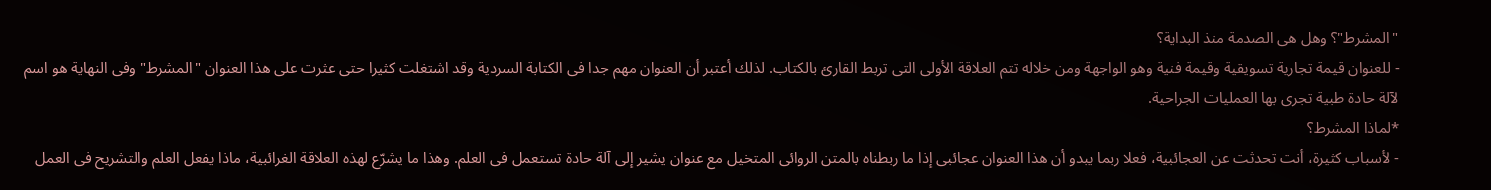"المشرط"؟ وهل هى الصدمة منذ البداية؟
- للعنوان قيمة تجارية تسويقية وقيمة فنية وهو الواجهة ومن خلاله تتم العلاقة الأولى التى تربط القارئ بالكتاب. لذلك أعتبر أن العنوان مهم جدا فى الكتابة السردية وقد اشتغلت كثيرا حتى عثرت على هذا العنوان "المشرط" وفى النهاية هو اسم لآلة حادة طبية تجرى بها العمليات الجراحية.
*لماذا المشرط؟
- لأسباب كثيرة، أنت تحدثت عن العجائبية، فعلا ربما يبدو أن هذا العنوان عجائبى إذا ما ربطناه بالمتن الروائى المتخيل مع عنوان يشير إلى آلة حادة تستعمل فى العلم. وهذا ما يشرّع لهذه العلاقة الغرائبية، ماذا يفعل العلم والتشريح فى العمل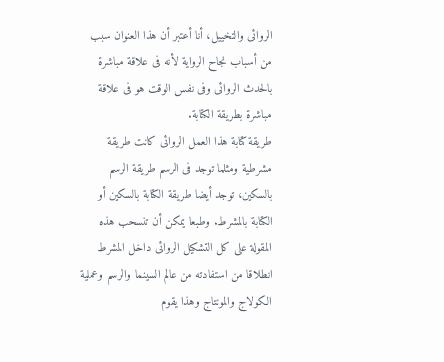الروائى والتخييل، أنا أعتبر أن هذا العنوان سبب من أسباب نجاح الرواية لأنه فى علاقة مباشرة بالحدث الروائى وفى نفس الوقت هو فى علاقة مباشرة بطريقة الكتابة.
طريقة كتابة هذا العمل الروائى كانت طريقة مشرطية ومثلما توجد فى الرسم طريقة الرسم بالسكين، توجد أيضا طريقة الكتابة بالسكين أو الكتابة بالمشرط. وطبعا يمكن أن تنسحب هذه المقولة على كل التشكيل الروائى داخل المشرط انطلاقا من استفادته من عالم السينما والرسم وعملية الكولاج والمونتاج وهذا يقوم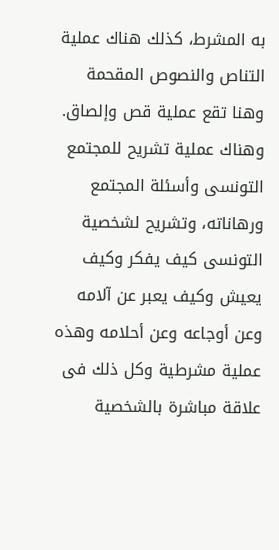به المشرط، كذلك هناك عملية التناص والنصوص المقحمة وهنا تقع عملية قص وإلصاق. وهناك عملية تشريح للمجتمع التونسى وأسئلة المجتمع ورهاناته، وتشريح لشخصية التونسى كيف يفكر وكيف يعيش وكيف يعبر عن آلامه وعن أوجاعه وعن أحلامه وهذه عملية مشرطية وكل ذلك فى علاقة مباشرة بالشخصية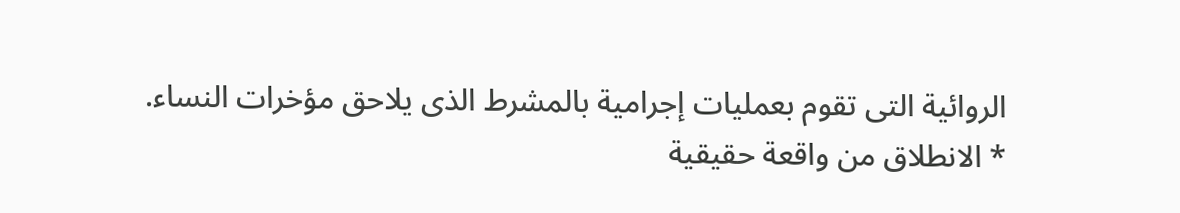الروائية التى تقوم بعمليات إجرامية بالمشرط الذى يلاحق مؤخرات النساء.
* الانطلاق من واقعة حقيقية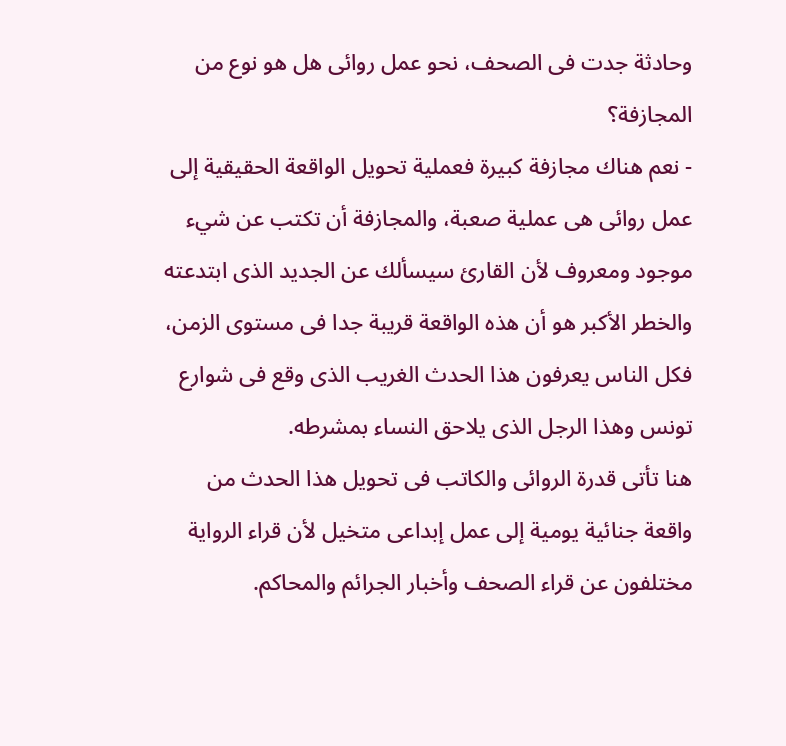وحادثة جدت فى الصحف، نحو عمل روائى هل هو نوع من المجازفة؟
- نعم هناك مجازفة كبيرة فعملية تحويل الواقعة الحقيقية إلى عمل روائى هى عملية صعبة، والمجازفة أن تكتب عن شيء موجود ومعروف لأن القارئ سيسألك عن الجديد الذى ابتدعته والخطر الأكبر هو أن هذه الواقعة قريبة جدا فى مستوى الزمن، فكل الناس يعرفون هذا الحدث الغريب الذى وقع فى شوارع تونس وهذا الرجل الذى يلاحق النساء بمشرطه.
هنا تأتى قدرة الروائى والكاتب فى تحويل هذا الحدث من واقعة جنائية يومية إلى عمل إبداعى متخيل لأن قراء الرواية مختلفون عن قراء الصحف وأخبار الجرائم والمحاكم.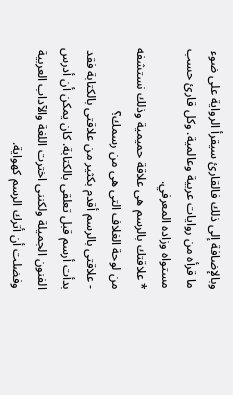وبالإضافة إلى ذلك فالقارئ سيقرأ الرواية على ضوء ما قرأه من روايات عربية وعالمية. وكل قارئ حسب مستواه وزاده المعرفي.
* علاقتك بالرسم هى علاقة حميمية وذلك نستشفه من لوحة الغلاف التى هى من رسمك؟
- علاقتى بالرسم أقدم بكثير من علاقتى بالكتابة فقد بدأت أرسم قبل تعلقى بالكتابة. كان يمكن أن أدرس الفنون الجميلة ولكننى اخترت اللغة والآداب العربية وفضلت أن أترك الرسم كهواية.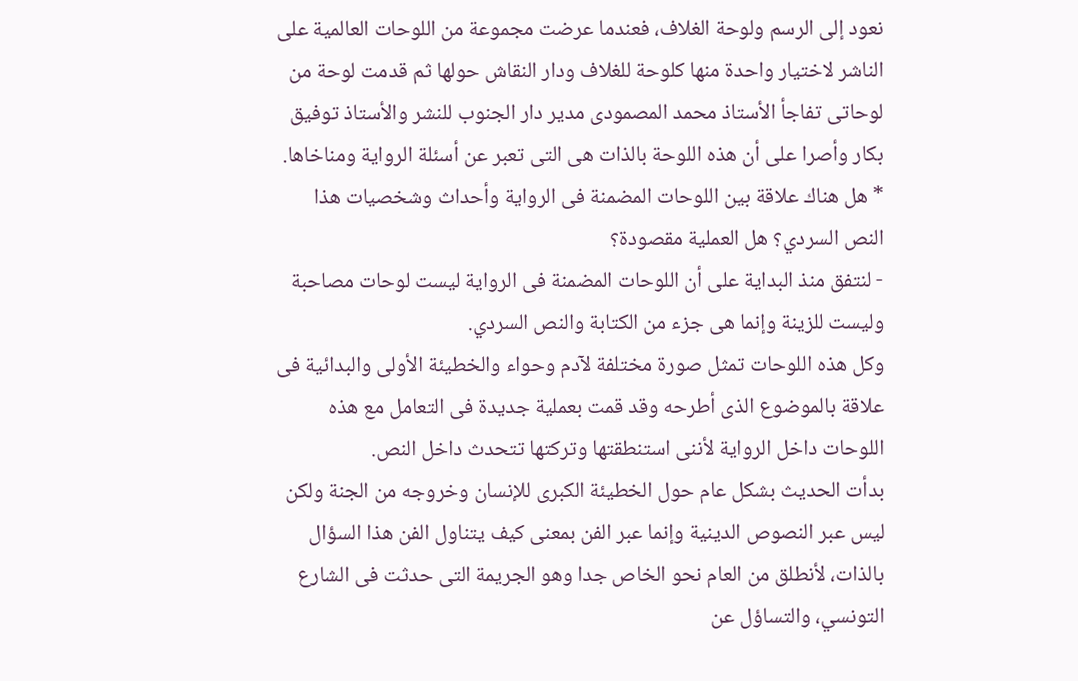نعود إلى الرسم ولوحة الغلاف، فعندما عرضت مجموعة من اللوحات العالمية على الناشر لاختيار واحدة منها كلوحة للغلاف ودار النقاش حولها ثم قدمت لوحة من لوحاتى تفاجأ الأستاذ محمد المصمودى مدير دار الجنوب للنشر والأستاذ توفيق بكار وأصرا على أن هذه اللوحة بالذات هى التى تعبر عن أسئلة الرواية ومناخاها.
* هل هناك علاقة بين اللوحات المضمنة فى الرواية وأحداث وشخصيات هذا النص السردي؟ هل العملية مقصودة؟
- لنتفق منذ البداية على أن اللوحات المضمنة فى الرواية ليست لوحات مصاحبة وليست للزينة وإنما هى جزء من الكتابة والنص السردي.
وكل هذه اللوحات تمثل صورة مختلفة لآدم وحواء والخطيئة الأولى والبدائية فى علاقة بالموضوع الذى أطرحه وقد قمت بعملية جديدة فى التعامل مع هذه اللوحات داخل الرواية لأننى استنطقتها وتركتها تتحدث داخل النص.
بدأت الحديث بشكل عام حول الخطيئة الكبرى للإنسان وخروجه من الجنة ولكن ليس عبر النصوص الدينية وإنما عبر الفن بمعنى كيف يتناول الفن هذا السؤال بالذات، لأنطلق من العام نحو الخاص جدا وهو الجريمة التى حدثت فى الشارع التونسي، والتساؤل عن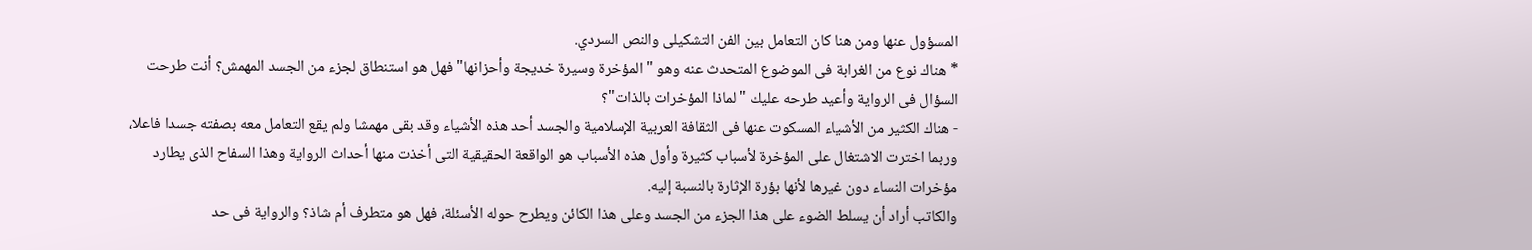المسؤول عنها ومن هنا كان التعامل بين الفن التشكيلى والنص السردي.
* هناك نوع من الغرابة فى الموضوع المتحدث عنه وهو "المؤخرة وسيرة خديجة وأحزانها" فهل هو استنطاق لجزء من الجسد المهمش؟ أنت طرحت السؤال فى الرواية وأعيد طرحه عليك "لماذا المؤخرات بالذات"؟
- هناك الكثير من الأشياء المسكوت عنها فى الثقافة العربية الإسلامية والجسد أحد هذه الأشياء وقد بقى مهمشا ولم يقع التعامل معه بصفته جسدا فاعلا، وربما اخترت الاشتغال على المؤخرة لأسباب كثيرة وأول هذه الأسباب هو الواقعة الحقيقية التى أخذت منها أحداث الرواية وهذا السفاح الذى يطارد مؤخرات النساء دون غيرها لأنها بؤرة الإثارة بالنسبة إليه.
والكاتب أراد أن يسلط الضوء على هذا الجزء من الجسد وعلى هذا الكائن ويطرح حوله الأسئلة، فهل هو متطرف أم شاذ؟ والرواية فى حد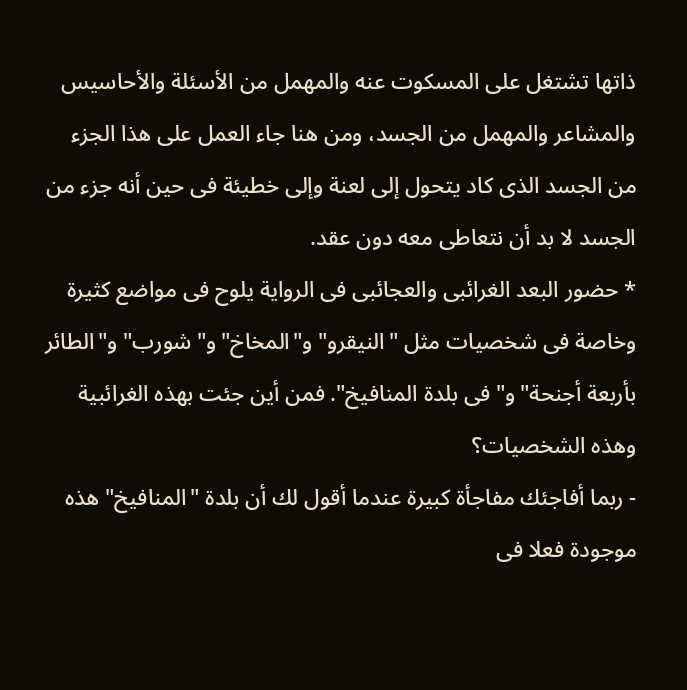ذاتها تشتغل على المسكوت عنه والمهمل من الأسئلة والأحاسيس والمشاعر والمهمل من الجسد، ومن هنا جاء العمل على هذا الجزء من الجسد الذى كاد يتحول إلى لعنة وإلى خطيئة فى حين أنه جزء من الجسد لا بد أن نتعاطى معه دون عقد.
* حضور البعد الغرائبى والعجائبى فى الرواية يلوح فى مواضع كثيرة وخاصة فى شخصيات مثل "النيقرو" و"المخاخ" و"شورب" و"الطائر بأربعة أجنحة" و"فى بلدة المنافيخ". فمن أين جئت بهذه الغرائبية وهذه الشخصيات؟
- ربما أفاجئك مفاجأة كبيرة عندما أقول لك أن بلدة "المنافيخ" هذه موجودة فعلا فى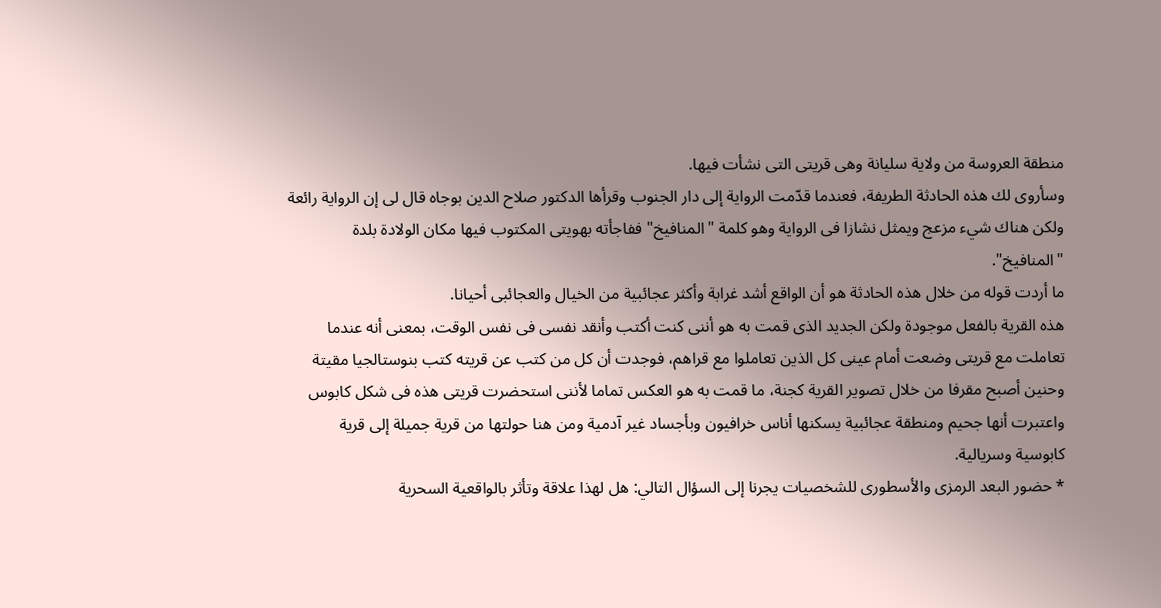منطقة العروسة من ولاية سليانة وهى قريتى التى نشأت فيها.
وسأروى لك هذه الحادثة الطريفة، فعندما قدّمت الرواية إلى دار الجنوب وقرأها الدكتور صلاح الدين بوجاه قال لى إن الرواية رائعة ولكن هناك شيء مزعج ويمثل نشازا فى الرواية وهو كلمة "المنافيخ" ففاجأته بهويتى المكتوب فيها مكان الولادة بلدة "المنافيخ".
ما أردت قوله من خلال هذه الحادثة هو أن الواقع أشد غرابة وأكثر عجائبية من الخيال والعجائبى أحيانا.
هذه القرية بالفعل موجودة ولكن الجديد الذى قمت به هو أننى كنت أكتب وأنقد نفسى فى نفس الوقت، بمعنى أنه عندما تعاملت مع قريتى وضعت أمام عينى كل الذين تعاملوا مع قراهم، فوجدت أن كل من كتب عن قريته كتب بنوستالجيا مقيتة وحنين أصبح مقرفا من خلال تصوير القرية كجنة، ما قمت به هو العكس تماما لأننى استحضرت قريتى هذه فى شكل كابوس واعتبرت أنها جحيم ومنطقة عجائبية يسكنها أناس خرافيون وبأجساد غير آدمية ومن هنا حولتها من قرية جميلة إلى قرية كابوسية وسريالية.
* حضور البعد الرمزى والأسطورى للشخصيات يجرنا إلى السؤال التالي: هل لهذا علاقة وتأثر بالواقعية السحرية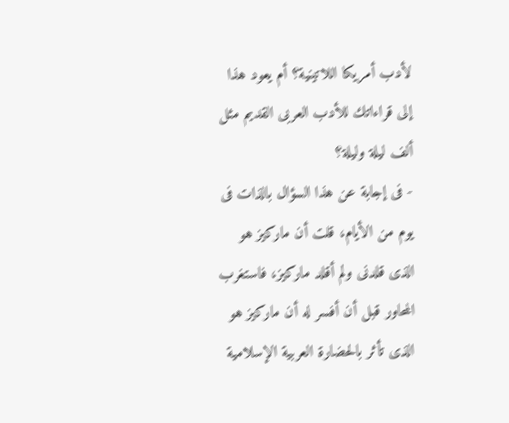لأدب أمريكا اللاتينية؟ أم يعود هذا إلى قراءاتك للأدب العربى القديم مثل ألف ليلة وليلة؟
- فى إجابة عن هذا السؤال بالذات فى يوم من الأيام، قلت أن ماركيز هو الذى قلدنى ولم أقلد ماركيز، فاستغرب المحاور قبل أن أفسر له أن ماركيز هو الذى تأثر بالحضارة العربية الإسلامية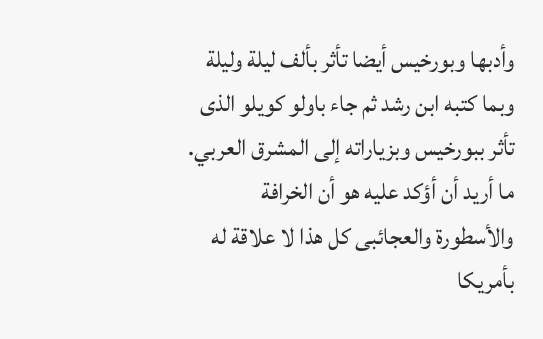وأدبها وبورخيس أيضا تأثر بألف ليلة وليلة وبما كتبه ابن رشد ثم جاء باولو كويلو الذى تأثر ببورخيس وبزياراته إلى المشرق العربي.
ما أريد أن أؤكد عليه هو أن الخرافة والأسطورة والعجائبى كل هذا لا علاقة له بأمريكا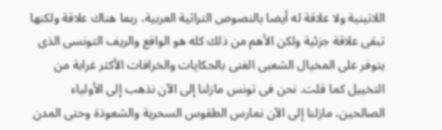اللاتينية ولا علاقة له أيضا بالنصوص التراثية العربية، ربما هناك علاقة ولكنها تبقى علاقة جزئية ولكن الأهم من ذلك كله هو الواقع والريف التونسى الذى يتوفر على المخيال الشعبى الغنى بالحكايات والخرافات الأكثر غرابة من التخييل كما قلت. نحن فى تونس مازلنا إلى الآن نذهب إلى الأولياء الصالحين، مازلنا إلى الآن نمارس الطقوس السحرية والشعوذة وحتى المدن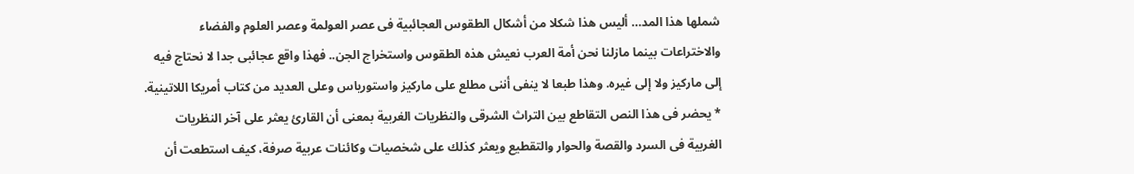شملها هذا المد… أليس هذا شكلا من أشكال الطقوس العجائبية فى عصر العولمة وعصر العلوم والفضاء والاختراعات بينما مازلنا نحن أمة العرب نعيش هذه الطقوس واستخراج الجن.. فهذا واقع عجائبى جدا لا نحتاج فيه إلى ماركيز ولا إلى غيره. وهذا طبعا لا ينفى أننى مطلع على ماركيز واستورياس وعلى العديد من كتاب أمريكا اللاتينية.
* يحضر فى هذا النص التقاطع بين التراث الشرقى والنظريات الغربية بمعنى أن القارئ يعثر على آخر النظريات الغربية فى السرد والقصة والحوار والتقطيع ويعثر كذلك على شخصيات وكائنات عربية صرفة، كيف استطعت أن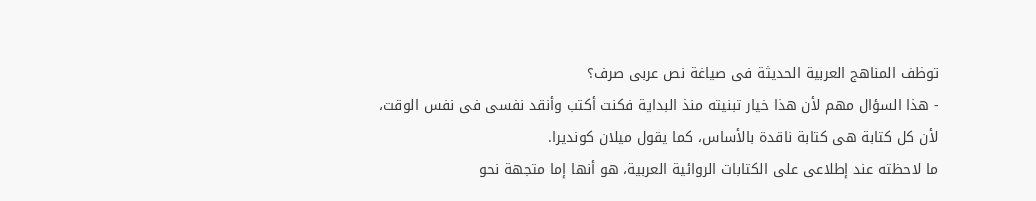توظف المناهج العربية الحديثة فى صياغة نص عربى صرف؟
- هذا السؤال مهم لأن هذا خيار تبنيته منذ البداية فكنت أكتب وأنقد نفسى فى نفس الوقت، لأن كل كتابة هى كتابة ناقدة بالأساس، كما يقول ميلان كونديرا.
ما لاحظته عند إطلاعى على الكتابات الروائية العربية، هو أنها إما متجهة نحو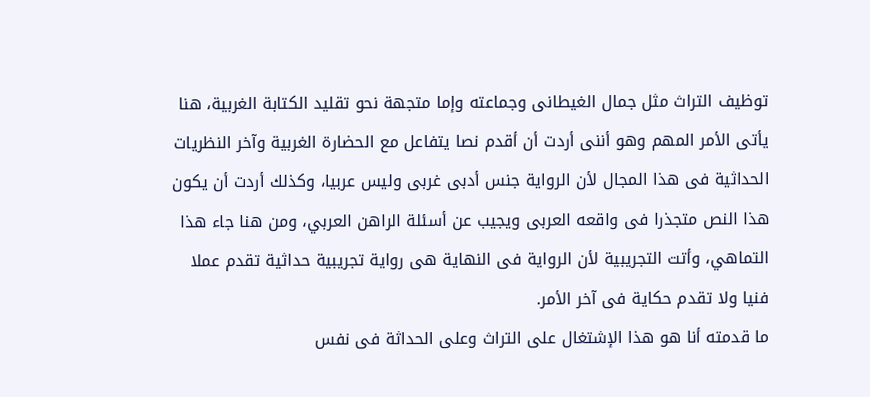توظيف التراث مثل جمال الغيطانى وجماعته وإما متجهة نحو تقليد الكتابة الغربية، هنا يأتى الأمر المهم وهو أننى أردت أن أقدم نصا يتفاعل مع الحضارة الغربية وآخر النظريات الحداثية فى هذا المجال لأن الرواية جنس أدبى غربى وليس عربيا، وكذلك أردت أن يكون هذا النص متجذرا فى واقعه العربى ويجيب عن أسئلة الراهن العربي، ومن هنا جاء هذا التماهي، وأتت التجريبية لأن الرواية فى النهاية هى رواية تجريبية حداثية تقدم عملا فنيا ولا تقدم حكاية فى آخر الأمر.
ما قدمته أنا هو هذا الإشتغال على التراث وعلى الحداثة فى نفس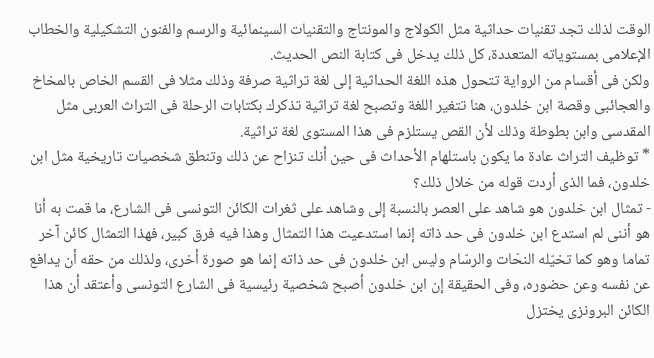الوقت لذلك تجد تقنيات حداثية مثل الكولاج والمونتاج والتقنيات السينمائية والرسم والفنون التشكيلية والخطاب الإعلامى بمستوياته المتعددة، كل ذلك يدخل فى كتابة النص الحديث.
ولكن فى أقسام من الرواية تتحول هذه اللغة الحداثية إلى لغة تراثية صرفة وذلك مثلا فى القسم الخاص بالمخاخ والعجائبى وقصة ابن خلدون، هنا تتغير اللغة وتصبح لغة تراثية تذكرك بكتابات الرحلة فى التراث العربى مثل المقدسى وابن بطوطة وذلك لأن القص يستلزم فى هذا المستوى لغة تراثية.
* توظيف التراث عادة ما يكون باستلهام الأحداث فى حين أنك تنزاح عن ذلك وتنطق شخصيات تاريخية مثل ابن خلدون، فما الذى أردت قوله من خلال ذلك؟
- تمثال ابن خلدون هو شاهد على العصر بالنسبة إلى وشاهد على ثغرات الكائن التونسى فى الشارع، ما قمت به أنا هو أننى لم استدع ابن خلدون فى حد ذاته إنما استدعيت هذا التمثال وهذا فيه فرق كبير، فهذا التمثال كائن آخر تماما وهو كما تخيّله النحّات والرسّام وليس ابن خلدون فى حد ذاته إنما هو صورة أخرى، ولذلك من حقه أن يدافع عن نفسه وعن حضوره، وفى الحقيقة إن ابن خلدون أصبح شخصية رئيسية فى الشارع التونسى وأعتقد أن هذا الكائن البرونزى يختزل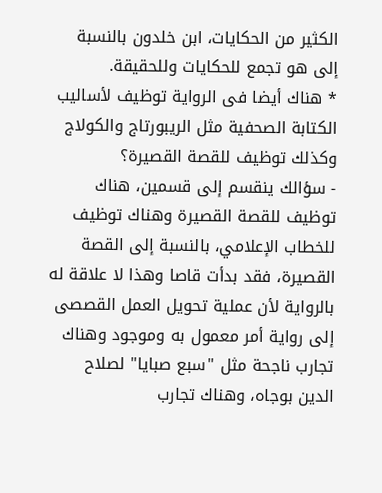الكثير من الحكايات، ابن خلدون بالنسبة إلى هو تجمع للحكايات وللحقيقة.
* هناك أيضا فى الرواية توظيف لأساليب الكتابة الصحفية مثل الريبورتاج والكولاج وكذلك توظيف للقصة القصيرة؟
- سؤالك ينقسم إلى قسمين، هناك توظيف للقصة القصيرة وهناك توظيف للخطاب الإعلامي، بالنسبة إلى القصة القصيرة، فقد بدأت قاصا وهذا لا علاقة له بالرواية لأن عملية تحويل العمل القصصى إلى رواية أمر معمول به وموجود وهناك تجارب ناجحة مثل "سبع صبايا" لصلاح الدين بوجاه، وهناك تجارب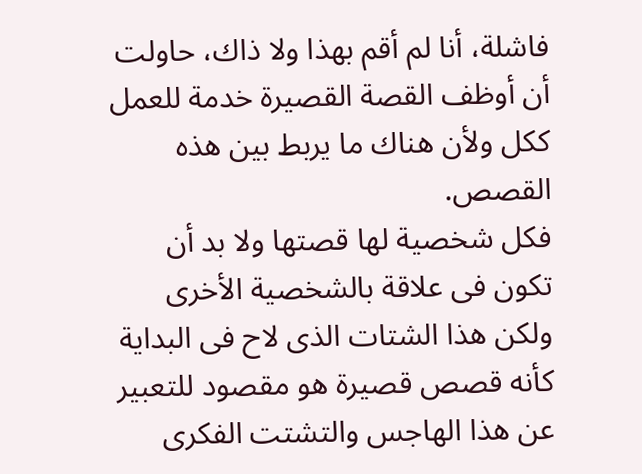فاشلة، أنا لم أقم بهذا ولا ذاك، حاولت أن أوظف القصة القصيرة خدمة للعمل ككل ولأن هناك ما يربط بين هذه القصص.
فكل شخصية لها قصتها ولا بد أن تكون فى علاقة بالشخصية الأخرى ولكن هذا الشتات الذى لاح فى البداية كأنه قصص قصيرة هو مقصود للتعبير عن هذا الهاجس والتشتت الفكرى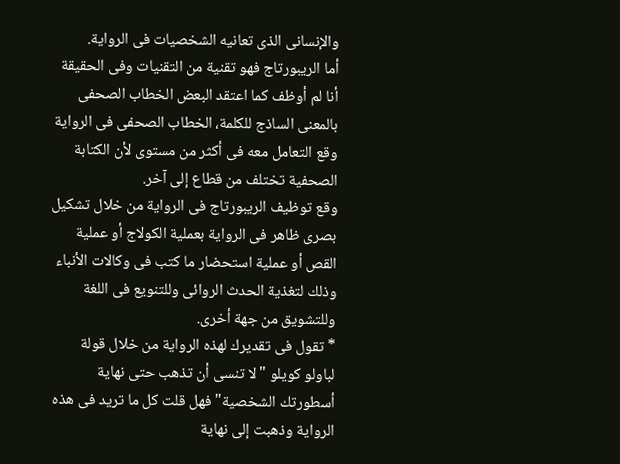والإنسانى الذى تعانيه الشخصيات فى الرواية.
أما الريبورتاج فهو تقنية من التقنيات وفى الحقيقة أنا لم أوظف كما اعتقد البعض الخطاب الصحفى بالمعنى الساذج للكلمة، الخطاب الصحفى فى الرواية وقع التعامل معه فى أكثر من مستوى لأن الكتابة الصحفية تختلف من قطاع إلى آخر.
وقع توظيف الريبورتاج فى الرواية من خلال تشكيل بصرى ظاهر فى الرواية بعملية الكولاج أو عملية القص أو عملية استحضار ما كتب فى وكالات الأنباء وذلك لتغذية الحدث الروائى وللتنويع فى اللغة وللتشويق من جهة أخرى.
* تقول فى تقديرك لهذه الرواية من خلال قولة لباولو كويلو "لا تنسى أن تذهب حتى نهاية أسطورتك الشخصية" فهل قلت كل ما تريد فى هذه الرواية وذهبت إلى نهاية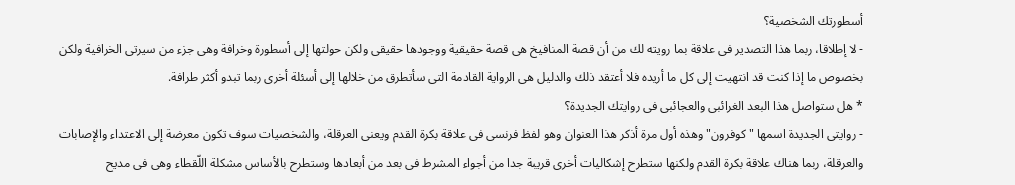أسطورتك الشخصية؟
- لا إطلاقا، ربما هذا التصدير فى علاقة بما رويته لك من أن قصة المنافيخ هى قصة حقيقية ووجودها حقيقى ولكن حولتها إلى أسطورة وخرافة وهى جزء من سيرتى الخرافية ولكن بخصوص ما إذا كنت قد انتهيت إلى كل ما أريده فلا أعتقد ذلك والدليل هى الرواية القادمة التى سأتطرق من خلالها إلى أسئلة أخرى ربما تبدو أكثر طرافة.
* هل ستواصل هذا البعد الغرائبى والعجائبى فى روايتك الجديدة؟
- روايتى الجديدة اسمها "كوفرون" وهذه أول مرة أذكر هذا العنوان وهو لفظ فرنسى فى علاقة بكرة القدم ويعنى العرقلة، والشخصيات سوف تكون معرضة إلى الاعتداء والإصابات والعرقلة، ربما هناك علاقة بكرة القدم ولكنها ستطرح إشكاليات أخرى قريبة جدا من أجواء المشرط فى بعد من أبعادها وستطرح بالأساس مشكلة اللّقطاء وهى فى مديح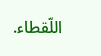اللّقطاء.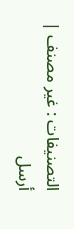التصنيفات : غير مصنف | أرسل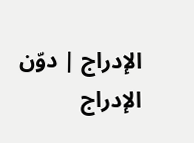الإدراج | دوّن الإدراج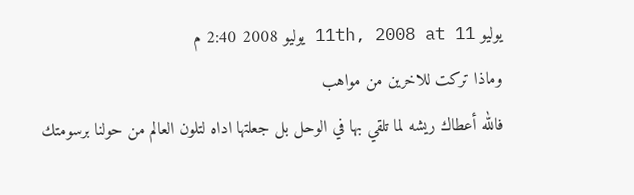يوليو 11th, 2008 at 11 يوليو 2008 2:40 م
وماذا تركت للاخرين من مواهب
فالله أعطاك ريشه لما تلقي بها في الوحل بل جعلتها اداه لتلون العالم من حولنا برسومتك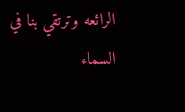الرائعه وترتقي بنا في السماء